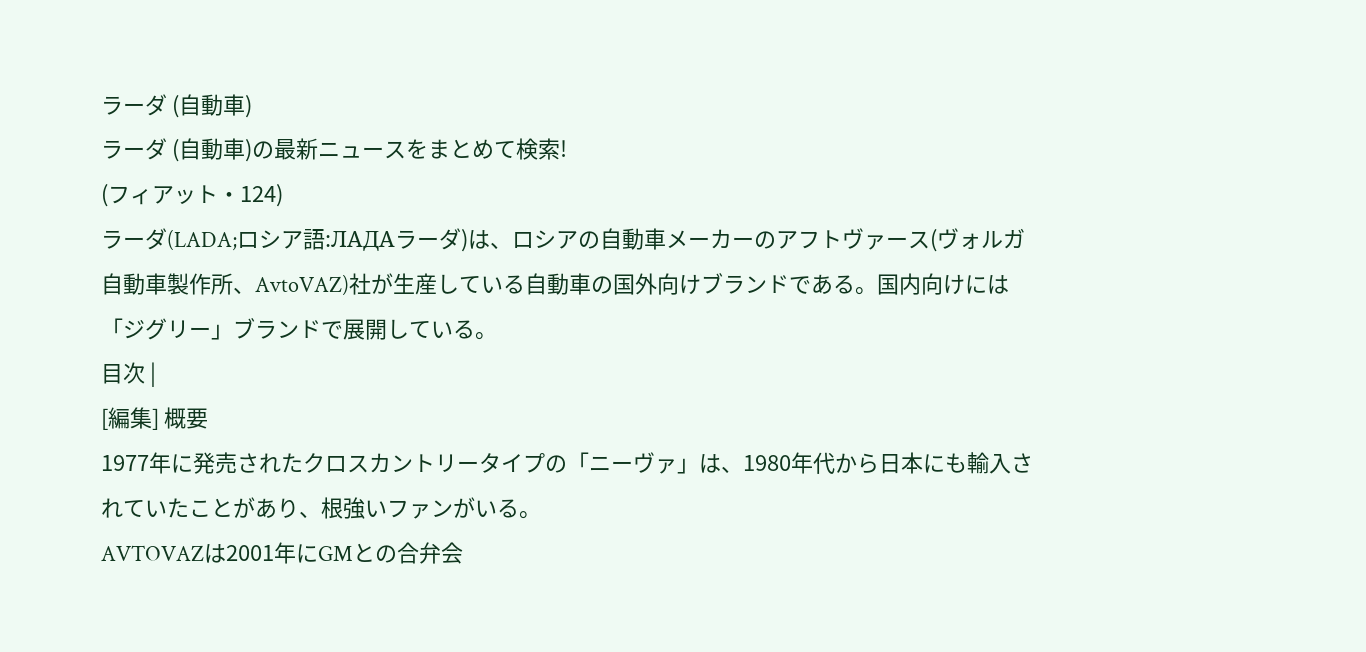ラーダ (自動車)
ラーダ (自動車)の最新ニュースをまとめて検索!
(フィアット・124)
ラーダ(LADA;ロシア語:ЛАДАラーダ)は、ロシアの自動車メーカーのアフトヴァース(ヴォルガ自動車製作所、AvtoVAZ)社が生産している自動車の国外向けブランドである。国内向けには「ジグリー」ブランドで展開している。
目次 |
[編集] 概要
1977年に発売されたクロスカントリータイプの「ニーヴァ」は、1980年代から日本にも輸入されていたことがあり、根強いファンがいる。
AVTOVAZは2001年にGMとの合弁会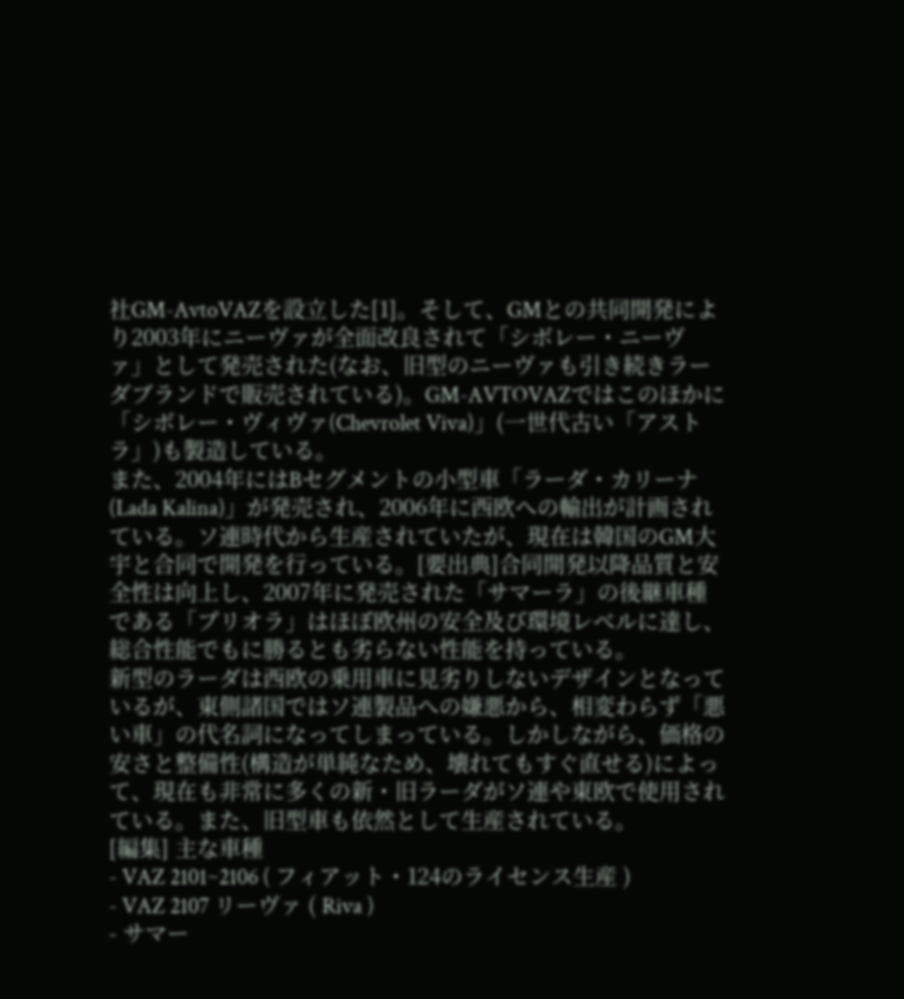社GM-AvtoVAZを設立した[1]。そして、GMとの共同開発により2003年にニーヴァが全面改良されて「シボレー・ニーヴァ」として発売された(なお、旧型のニーヴァも引き続きラーダブランドで販売されている)。GM-AVTOVAZではこのほかに「シボレー・ヴィヴァ(Chevrolet Viva)」(一世代古い「アストラ」)も製造している。
また、2004年にはBセグメントの小型車「ラーダ・カリーナ (Lada Kalina)」が発売され、2006年に西欧への輸出が計画されている。ソ連時代から生産されていたが、現在は韓国のGM大宇と合同で開発を行っている。[要出典]合同開発以降品質と安全性は向上し、2007年に発売された「サマーラ」の後継車種である「プリオラ」はほぼ欧州の安全及び環境レベルに達し、総合性能でもに勝るとも劣らない性能を持っている。
新型のラーダは西欧の乗用車に見劣りしないデザインとなっているが、東側諸国ではソ連製品への嫌悪から、相変わらず「悪い車」の代名詞になってしまっている。しかしながら、価格の安さと整備性(構造が単純なため、壊れてもすぐ直せる)によって、現在も非常に多くの新・旧ラーダがソ連や東欧で使用されている。また、旧型車も依然として生産されている。
[編集] 主な車種
- VAZ 2101~2106 ( フィアット・124のライセンス生産 )
- VAZ 2107 リーヴァ ( Riva )
- サマー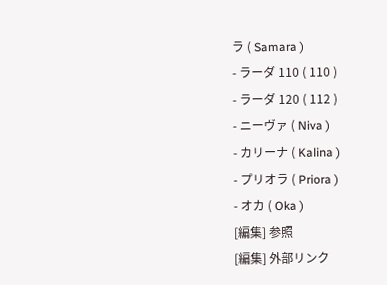ラ ( Samara )
- ラーダ 110 ( 110 )
- ラーダ 120 ( 112 )
- ニーヴァ ( Niva )
- カリーナ ( Kalina )
- プリオラ ( Priora )
- オカ ( Oka )
[編集] 参照
[編集] 外部リンク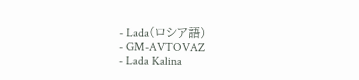- Lada(ロシア語)
- GM-AVTOVAZ
- Lada Kalina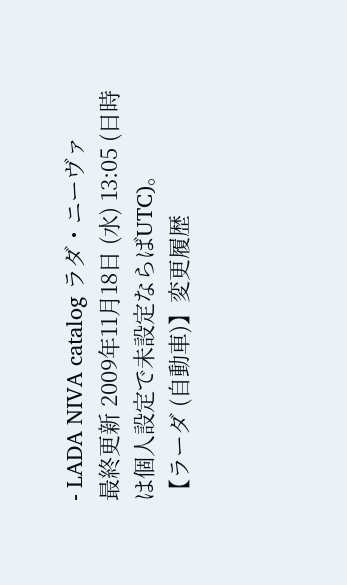- LADA NIVA catalog ラダ・ニーヴァ
最終更新 2009年11月18日 (水) 13:05 (日時は個人設定で未設定ならばUTC)。
【ラーダ (自動車)】変更履歴